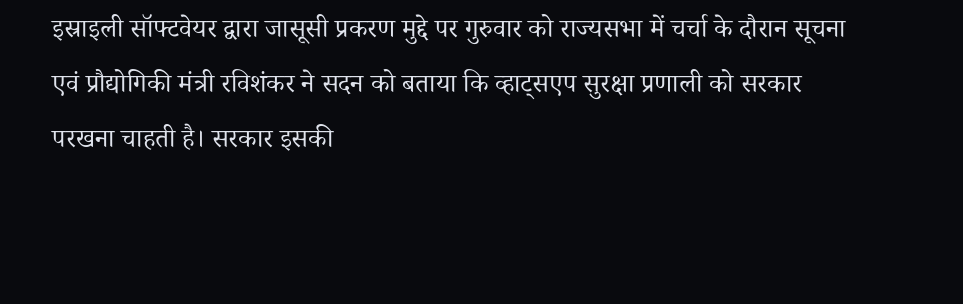इस्राइली सॉफ्टवेयर द्वारा जासूसी प्रकरण मुद्दे पर गुरुवार को राज्यसभा में चर्चा के दौरान सूचना एवं प्रौद्योगिकी मंत्री रविशंकर ने सदन को बताया कि व्हाट्सएप सुरक्षा प्रणाली को सरकार परखना चाहती है। सरकार इसकी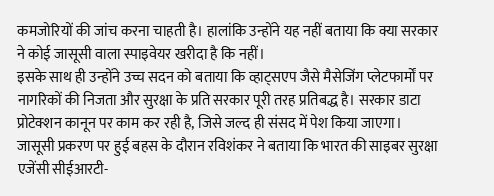कमजोरियों की जांच करना चाहती है। हालांकि उन्होंने यह नहीं बताया कि क्या सरकार ने कोई जासूसी वाला स्पाइवेयर खरीदा है कि नहीं।
इसके साथ ही उन्होंने उच्च सदन को बताया कि व्हाट्सएप जैसे मैसेजिंग प्लेटफार्मों पर नागरिकों की निजता और सुरक्षा के प्रति सरकार पूरी तरह प्रतिबद्ध है। सरकार डाटा प्रोटेक्शन कानून पर काम कर रही है, जिसे जल्द ही संसद में पेश किया जाएगा।
जासूसी प्रकरण पर हुई बहस के दौरान रविशंकर ने बताया कि भारत की साइबर सुरक्षा एजेंसी सीईआरटी-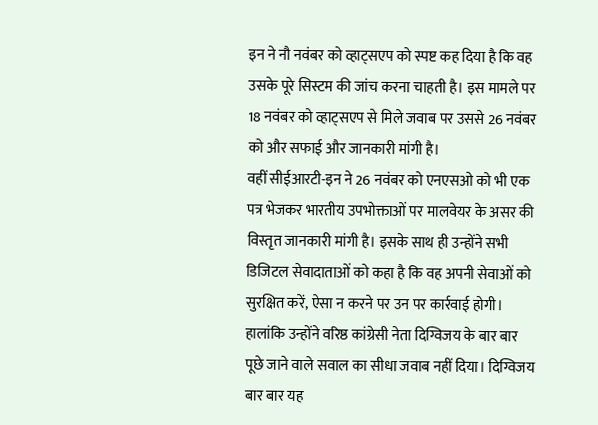इन ने नौ नवंबर को व्हाट्सएप को स्पष्ट कह दिया है कि वह उसके पूरे सिस्टम की जांच करना चाहती है। इस मामले पर 18 नवंबर को व्हाट्सएप से मिले जवाब पर उससे 26 नवंबर को और सफाई और जानकारी मांगी है।
वहीं सीईआरटी-इन ने 26 नवंबर को एनएसओ को भी एक पत्र भेजकर भारतीय उपभोक्ताओं पर मालवेयर के असर की विस्तृत जानकारी मांगी है। इसके साथ ही उन्होंने सभी डिजिटल सेवादाताओं को कहा है कि वह अपनी सेवाओं को सुरक्षित करें, ऐसा न करने पर उन पर कार्रवाई होगी।
हालांकि उन्होंने वरिष्ठ कांग्रेसी नेता दिग्विजय के बार बार पूछे जाने वाले सवाल का सीधा जवाब नहीं दिया। दिग्विजय बार बार यह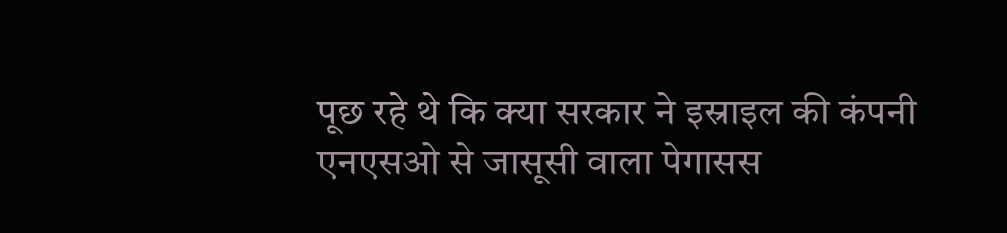पूछ रहे थे कि क्या सरकार ने इस्राइल की कंपनी एनएसओ से जासूसी वाला पेगासस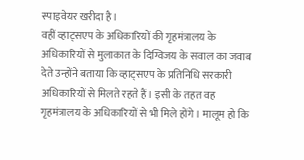स्पाइवेयर खरीदा है।
वहीं व्हाट्सएप के अधिकारियों की गृहमंत्रालय के अधिकारियों से मुलाकात के दिग्विजय के सवाल का जवाब देते उन्होंने बताया कि व्हाट्सएप के प्रतिनिधि सरकारी अधिकारियों से मिलते रहते हैं। इसी के तहत वह गृहमंत्रालय के अधिकारियों से भी मिले होंगे। मालूम हो कि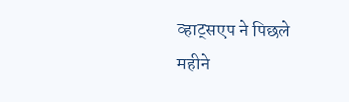व्हाट्सएप ने पिछले महीने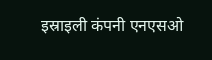इस्राइली कंपनी एनएसओ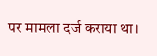पर मामला दर्ज कराया था।